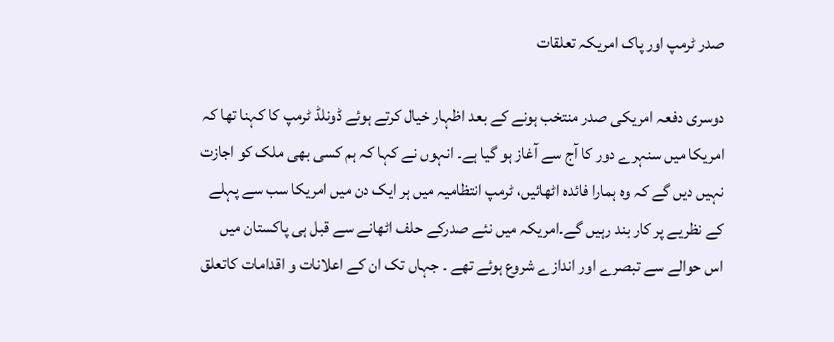صدر ٹرمپ اور پاک امریکہ تعلقات

دوسری دفعہ امریکی صدر منتخب ہونے کے بعد اظہار خیال کرتے ہوئے ڈونلڈ ٹرمپ کا کہنا تھا کہ امریکا میں سنہرے دور کا آج سے آغاز ہو گیا ہے۔ انہوں نے کہا کہ ہم کسی بھی ملک کو اجازت نہیں دیں گے کہ وہ ہمارا فائدہ اٹھائیں، ٹرمپ انتظامیہ میں ہر ایک دن میں امریکا سب سے پہلے کے نظریے پر کار بند رہیں گے۔امریکہ میں نئے صدرکے حلف اٹھانے سے قبل ہی پاکستان میں اس حوالے سے تبصرے اور اندازے شروع ہوئے تھے ۔ جہاں تک ان کے اعلانات و اقدامات کاتعلق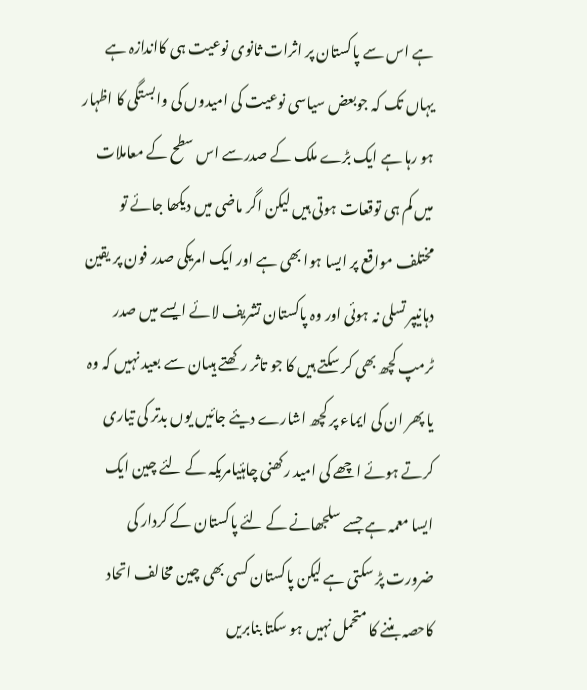ہے اس سے پاکستان پر اثرات ثانوی نوعیت ہی کااندازہ ہے یہاں تک کہ جوبعض سیاسی نوعیت کی امیدوں کی وابستگی کا اظہار ہو رہا ہے ایک بڑے ملک کے صدرسے اس سطح کے معاملات میں کم ہی توقعات ہوتی ہیں لیکن اگر ماضی میں دیکھا جائے تو مختلف مواقع پر ایسا ہوا بھی ہے اور ایک امریکی صدر فون پر یقین دہانیپر تسلی نہ ہوئی اور وہ پاکستان تشریف لائے ایسے میں صدر ٹرمپ کچھ بھی کر سکتے ہیں کا جو تاثر رکھتے ہیںان سے بعید نہیں کہ وہ یا پھر ان کی ایماء پر کچھ اشارے دیئے جائیں یوں بدتر کی تیاری کرتے ہوئے اچھے کی امید رکھنی چاہئیامریکہ کے لئے چین ایک ایسا معمہ ہے جسے سلجھانے کے لئے پاکستان کے کردار کی ضرورت پڑ سکتی ہے لیکن پاکستان کسی بھی چین مخالف اتحاد کاحصہ بننے کا متحمل نہیں ہو سکتا بنابریں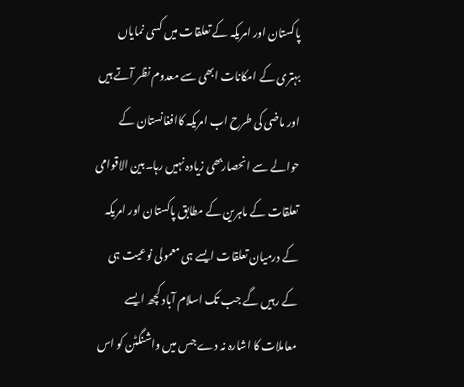پاکستان اور امریکہ کے تعلقات میں کسی نمایاں بہتری کے امکانات ابھی سے معدوم نظر آتے ہیں اور ماضی کی طرح اب امریکہ کاافغانستان کے حوالے سے انحصاربھی زیادہ نہیں رہا۔بین الاقوامی تعلقات کے ماہرین کے مطابق پاکستان اور امریکہ کے درمیان تعلقات ایسے ہی معمولی نوعیت ہی کے رہیں گے جب تک اسلام آباد کچھ ایسے معاملات کا اشارہ نہ دے جس میں واشنگٹن کو اس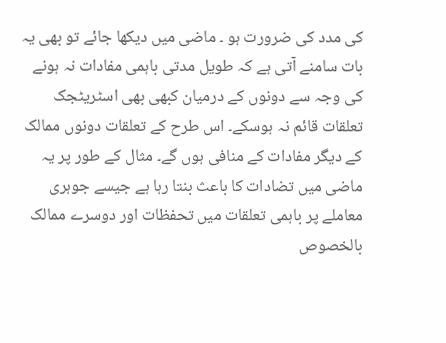کی مدد کی ضرورت ہو ۔ ماضی میں دیکھا جائے تو بھی یہ بات سامنے آتی ہے کہ طویل مدتی باہمی مفادات نہ ہونے کی وجہ سے دونوں کے درمیان کبھی بھی اسٹریٹجک تعلقات قائم نہ ہوسکے۔ اس طرح کے تعلقات دونوں ممالک کے دیگر مفادات کے منافی ہوں گے۔ مثال کے طور پر یہ ماضی میں تضادات کا باعث بنتا رہا ہے جیسے جوہری معاملے پر باہمی تعلقات میں تحفظات اور دوسرے ممالک بالخصوص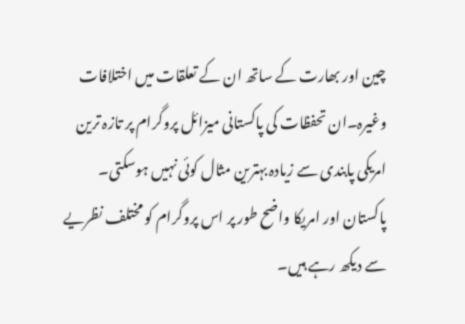چین اور بھارت کے ساتھ ان کے تعلقات میں اختلافات وغیرہ۔ان تحفظات کی پاکستانی میزائل پروگرام پر تازہ ترین امریکی پابندی سے زیادہ بہترین مثال کوئی نہیں ہوسکتی۔ پاکستان اور امریکا واضح طور پر اس پروگرام کو مختلف نظریے سے دیکھ رہے ہیں۔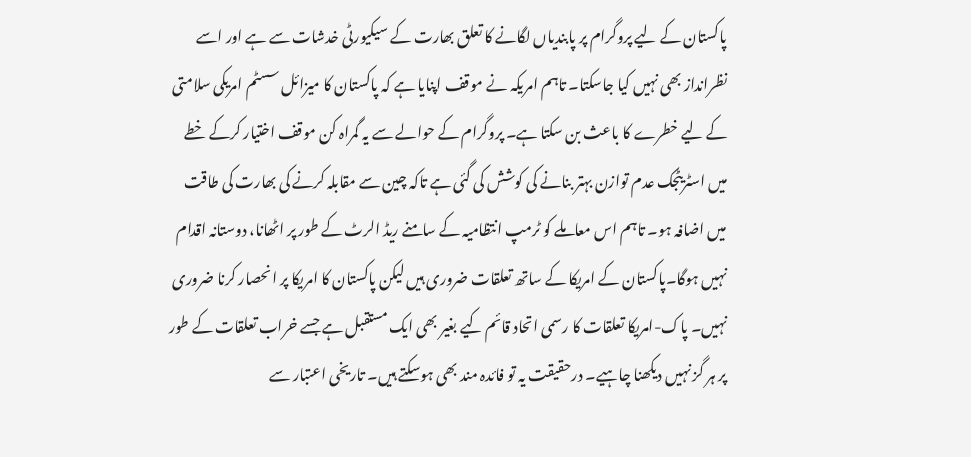پاکستان کے لیے پروگرام پر پابندیاں لگانے کا تعلق بھارت کے سیکیورٹی خدشات سے ہے اور اسے نظرانداز بھی نہیں کیا جاسکتا۔ تاہم امریکہ نے موقف اپنایا ہے کہ پاکستان کا میزائل سسٹم امریکی سلامتی کے لیے خطرے کا باعث بن سکتا ہے۔ پروگرام کے حوالے سے یہ گمراہ کن موقف اختیار کرکے خطے میں اسٹریٹجک عدم توازن بہتر بنانے کی کوشش کی گئی ہے تاکہ چین سے مقابلہ کرنے کی بھارت کی طاقت میں اضافہ ہو۔ تاہم اس معاملے کو ٹرمپ انتظامیہ کے سامنے ریڈ الرٹ کے طور پر اٹھانا، دوستانہ اقدام نہیں ہوگا۔پاکستان کے امریکا کے ساتھ تعلقات ضروری ہیں لیکن پاکستان کا امریکا پر انحصار کرنا ضروری نہیں۔ پاک-امریکا تعلقات کا رسمی اتحاد قائم کیے بغیر بھی ایک مستقبل ہے جسے خراب تعلقات کے طور پر ہر گز نہیں دیکھنا چاہیے۔ درحقیقت یہ تو فائدہ مند بھی ہوسکتے ہیں۔ تاریخی اعتبار سے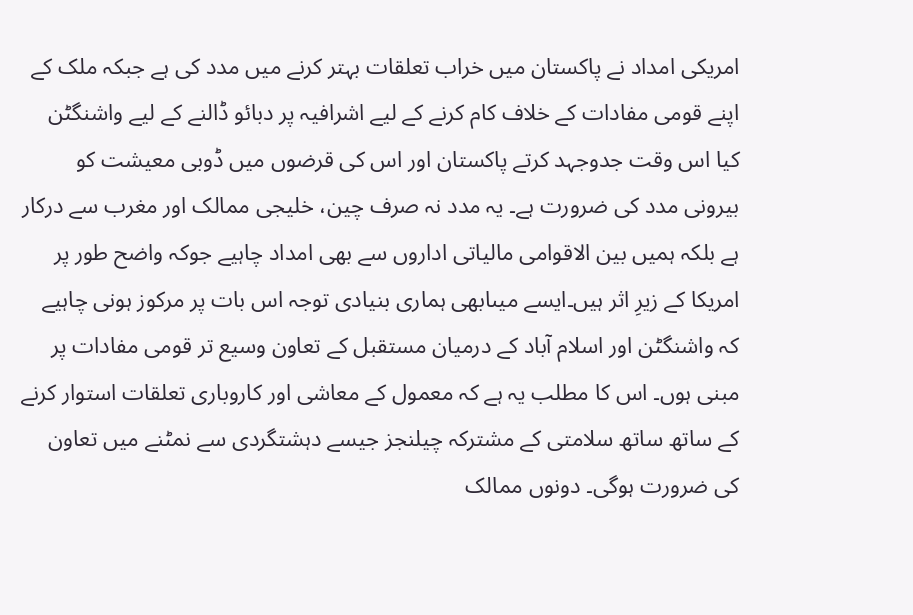امریکی امداد نے پاکستان میں خراب تعلقات بہتر کرنے میں مدد کی ہے جبکہ ملک کے اپنے قومی مفادات کے خلاف کام کرنے کے لیے اشرافیہ پر دبائو ڈالنے کے لیے واشنگٹن کیا اس وقت جدوجہد کرتے پاکستان اور اس کی قرضوں میں ڈوبی معیشت کو بیرونی مدد کی ضرورت ہے۔ یہ مدد نہ صرف چین، خلیجی ممالک اور مغرب سے درکار ہے بلکہ ہمیں بین الاقوامی مالیاتی اداروں سے بھی امداد چاہیے جوکہ واضح طور پر امریکا کے زیرِ اثر ہیں۔ایسے میںابھی ہماری بنیادی توجہ اس بات پر مرکوز ہونی چاہیے کہ واشنگٹن اور اسلام آباد کے درمیان مستقبل کے تعاون وسیع تر قومی مفادات پر مبنی ہوں۔ اس کا مطلب یہ ہے کہ معمول کے معاشی اور کاروباری تعلقات استوار کرنے کے ساتھ ساتھ سلامتی کے مشترکہ چیلنجز جیسے دہشتگردی سے نمٹنے میں تعاون کی ضرورت ہوگی۔ دونوں ممالک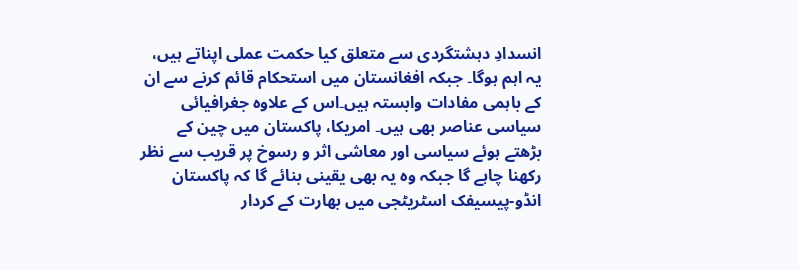انسدادِ دہشتگردی سے متعلق کیا حکمت عملی اپناتے ہیں، یہ اہم ہوگا۔ جبکہ افغانستان میں استحکام قائم کرنے سے ان کے باہمی مفادات وابستہ ہیں۔اس کے علاوہ جغرافیائی سیاسی عناصر بھی ہیں۔ امریکا، پاکستان میں چین کے بڑھتے ہوئے سیاسی اور معاشی اثر و رسوخ پر قریب سے نظر رکھنا چاہے گا جبکہ وہ یہ بھی یقینی بنائے گا کہ پاکستان انڈو-پیسیفک اسٹریٹجی میں بھارت کے کردار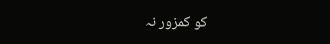کو کمزور نہ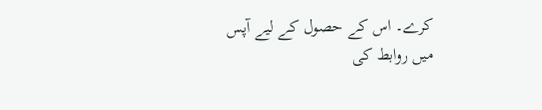کرے۔ اس کے حصول کے لیے آپس میں روابط کی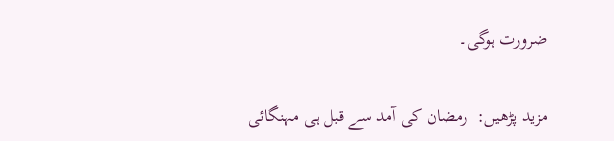ضرورت ہوگی۔

مزید پڑھیں:  رمضان کی آمد سے قبل ہی مہنگائی